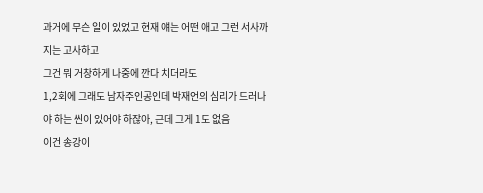과거에 무슨 일이 있었고 현재 얘는 어떤 애고 그런 서사까지는 고사하고
그건 뭐 거창하게 나중에 깐다 치더라도
1,2회에 그래도 남자주인공인데 박재언의 심리가 드러나야 하는 씬이 있어야 하잖아, 근데 그게 1도 없음
이건 송강이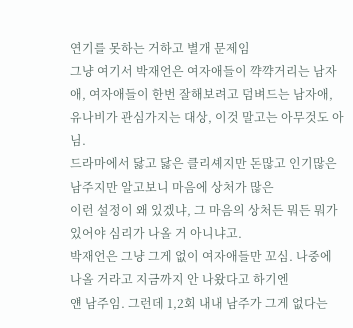연기를 못하는 거하고 별개 문제임
그냥 여기서 박재언은 여자애들이 꺅꺅거리는 남자애, 여자애들이 한번 잘해보려고 덤벼드는 남자애,
유나비가 관심가지는 대상, 이것 말고는 아무것도 아님.
드라마에서 닳고 닳은 클리셰지만 돈많고 인기많은 남주지만 알고보니 마음에 상처가 많은
이런 설정이 왜 있겠냐, 그 마음의 상처든 뭐든 뭐가 있어야 심리가 나올 거 아니냐고.
박재언은 그냥 그게 없이 여자애들만 꼬심. 나중에 나올 거라고 지금까지 안 나왔다고 하기엔
얜 남주임. 그런데 1,2회 내내 남주가 그게 없다는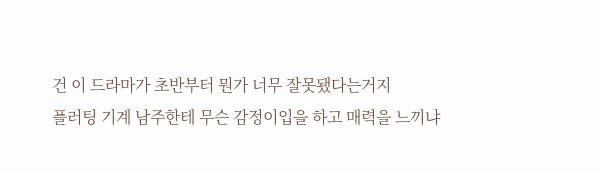건 이 드라마가 초반부터 뭔가 너무 잘못됐다는거지
플러팅 기계 남주한테 무슨 감정이입을 하고 매력을 느끼냐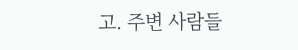고. 주변 사람들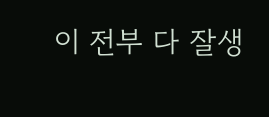이 전부 다 잘생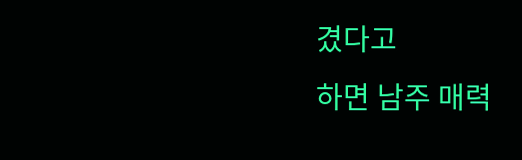겼다고
하면 남주 매력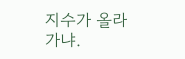지수가 올라가냐.